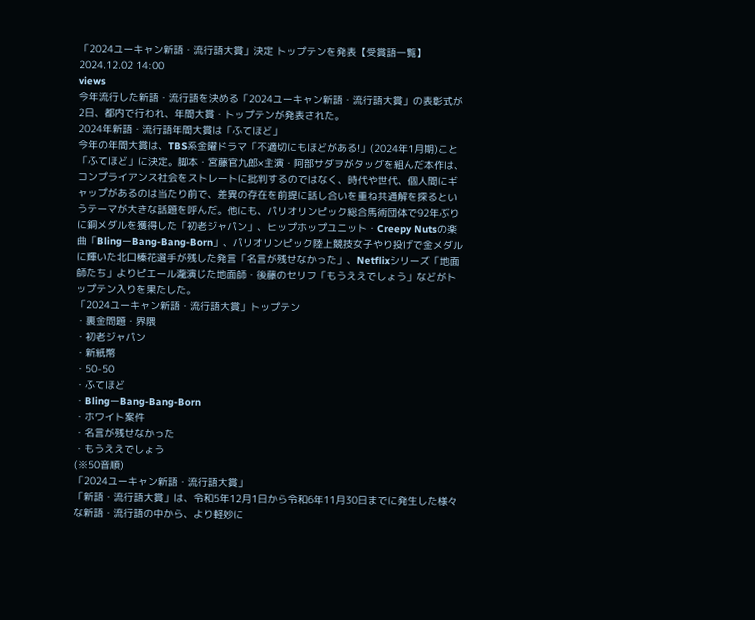「2024ユーキャン新語・流行語大賞」決定 トップテンを発表【受賞語一覧】
2024.12.02 14:00
views
今年流行した新語・流行語を決める「2024ユーキャン新語・流行語大賞」の表彰式が2日、都内で行われ、年間大賞・トップテンが発表された。
2024年新語・流行語年間大賞は「ふてほど」
今年の年間大賞は、TBS系金曜ドラマ「不適切にもほどがある!」(2024年1月期)こと「ふてほど」に決定。脚本・宮藤官九郎×主演・阿部サダヲがタッグを組んだ本作は、コンプライアンス社会をストレートに批判するのではなく、時代や世代、個人間にギャップがあるのは当たり前で、差異の存在を前提に話し合いを重ね共通解を探るというテーマが大きな話題を呼んだ。他にも、パリオリンピック総合馬術団体で92年ぶりに銅メダルを獲得した「初老ジャパン」、ヒップホップユニット・Creepy Nutsの楽曲「BlingーBang-Bang-Born」、パリオリンピック陸上競技女子やり投げで金メダルに輝いた北口榛花選手が残した発言「名言が残せなかった」、Netflixシリーズ「地面師たち」よりピエール瀧演じた地面師・後藤のセリフ「もうええでしょう」などがトップテン入りを果たした。
「2024ユーキャン新語・流行語大賞」トップテン
・裏金問題・界隈
・初老ジャパン
・新紙幣
・50-50
・ふてほど
・BlingーBang-Bang-Born
・ホワイト案件
・名言が残せなかった
・もうええでしょう
(※50音順)
「2024ユーキャン新語・流行語大賞」
「新語・流行語大賞」は、令和5年12月1日から令和6年11月30日までに発生した様々な新語・流行語の中から、より軽妙に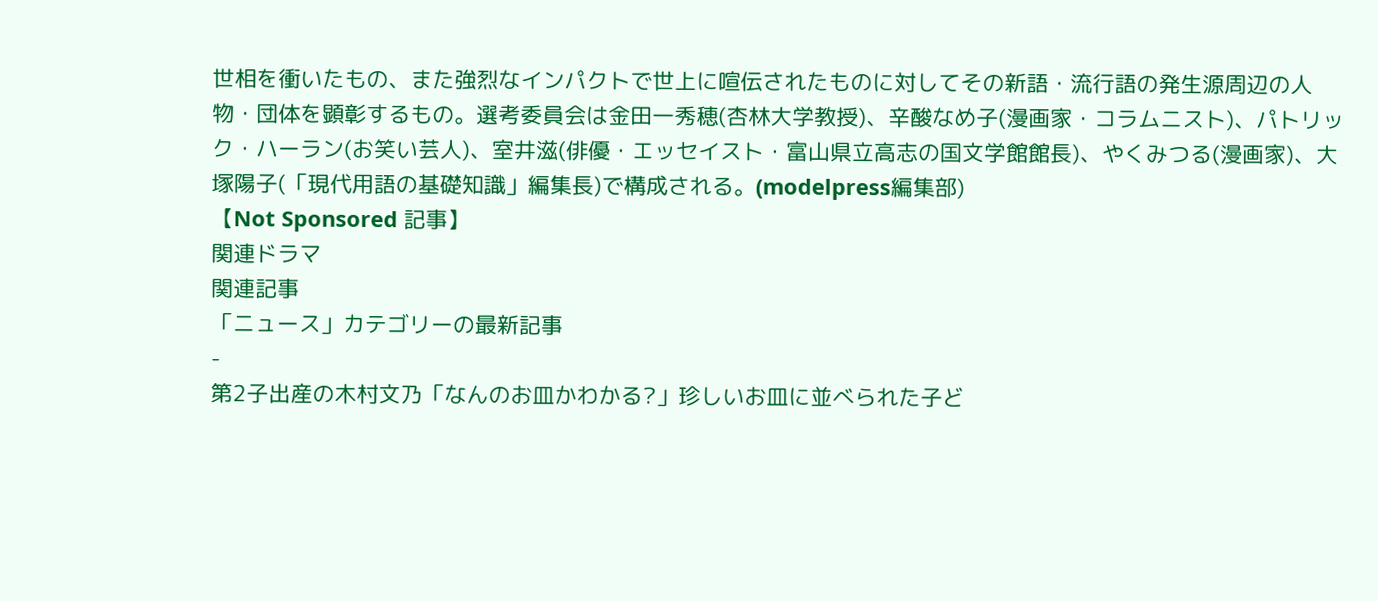世相を衝いたもの、また強烈なインパクトで世上に喧伝されたものに対してその新語・流行語の発生源周辺の人物・団体を顕彰するもの。選考委員会は金田一秀穂(杏林大学教授)、辛酸なめ子(漫画家・コラムニスト)、パトリック・ハーラン(お笑い芸人)、室井滋(俳優・エッセイスト・富山県立高志の国文学館館長)、やくみつる(漫画家)、大塚陽子(「現代用語の基礎知識」編集長)で構成される。(modelpress編集部)
【Not Sponsored 記事】
関連ドラマ
関連記事
「ニュース」カテゴリーの最新記事
-
第2子出産の木村文乃「なんのお皿かわかる?」珍しいお皿に並べられた子ど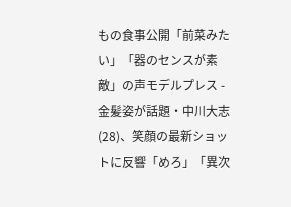もの食事公開「前菜みたい」「器のセンスが素敵」の声モデルプレス -
金髪姿が話題・中川大志(28)、笑顔の最新ショットに反響「めろ」「異次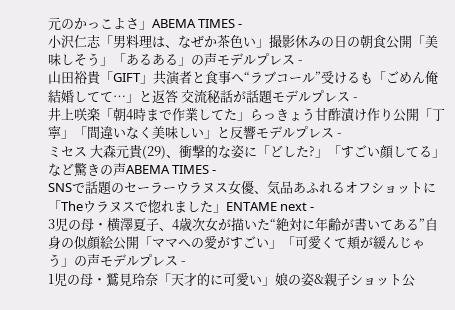元のかっこよさ」ABEMA TIMES -
小沢仁志「男料理は、なぜか茶色い」撮影休みの日の朝食公開「美味しそう」「あるある」の声モデルプレス -
山田裕貴「GIFT」共演者と食事へ“ラブコール”受けるも「ごめん俺結婚してて…」と返答 交流秘話が話題モデルプレス -
井上咲楽「朝4時まで作業してた」らっきょう甘酢漬け作り公開「丁寧」「間違いなく美味しい」と反響モデルプレス -
ミセス 大森元貴(29)、衝撃的な姿に「どした?」「すごい顔してる」など驚きの声ABEMA TIMES -
SNSで話題のセーラーウラヌス女優、気品あふれるオフショットに「Theウラヌスで惚れました」ENTAME next -
3児の母・横澤夏子、4歳次女が描いた“絶対に年齢が書いてある”自身の似顔絵公開「ママへの愛がすごい」「可愛くて頬が緩んじゃう」の声モデルプレス -
1児の母・鷲見玲奈「天才的に可愛い」娘の姿&親子ショット公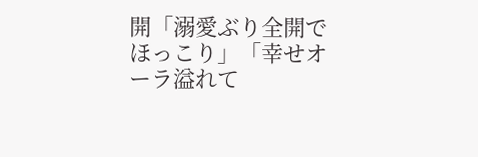開「溺愛ぶり全開でほっこり」「幸せオーラ溢れて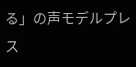る」の声モデルプレス